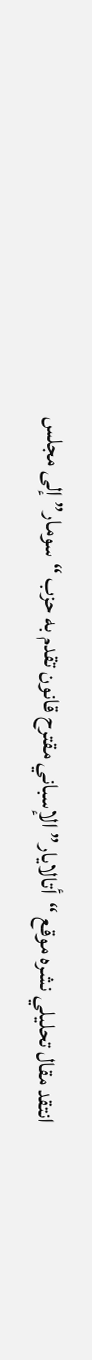انتقد مقال تحليلي نشره موقع “أتالايار” الإسباني مقترح قانون تقدم به حزب “سومار” إلى مجلس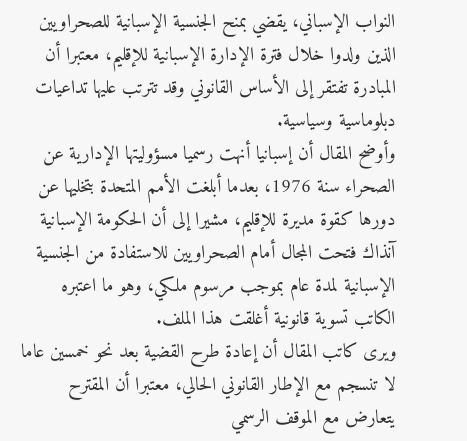النواب الإسباني، يقضي بمنح الجنسية الإسبانية للصحراويين الذين ولدوا خلال فترة الإدارة الإسبانية للإقليم، معتبرا أن المبادرة تفتقر إلى الأساس القانوني وقد تترتب عليها تداعيات دبلوماسية وسياسية.
وأوضح المقال أن إسبانيا أنهت رسميا مسؤوليتها الإدارية عن الصحراء سنة 1976، بعدما أبلغت الأمم المتحدة بتخليها عن دورها كقوة مديرة للإقليم، مشيرا إلى أن الحكومة الإسبانية آنذاك فتحت المجال أمام الصحراويين للاستفادة من الجنسية الإسبانية لمدة عام بموجب مرسوم ملكي، وهو ما اعتبره الكاتب تسوية قانونية أغلقت هذا الملف.
ويرى كاتب المقال أن إعادة طرح القضية بعد نحو خمسين عاما لا تنسجم مع الإطار القانوني الحالي، معتبرا أن المقترح يتعارض مع الموقف الرسمي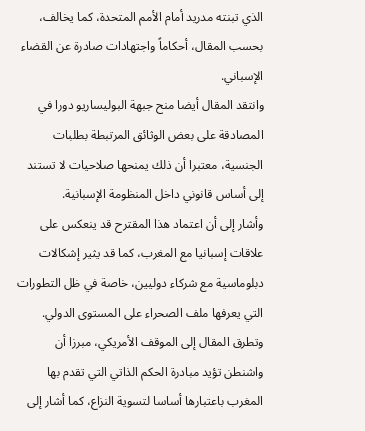الذي تبنته مدريد أمام الأمم المتحدة، كما يخالف، بحسب المقال، أحكاماً واجتهادات صادرة عن القضاء الإسباني.
وانتقد المقال أيضا منح جبهة البوليساريو دورا في المصادقة على بعض الوثائق المرتبطة بطلبات الجنسية، معتبرا أن ذلك يمنحها صلاحيات لا تستند إلى أساس قانوني داخل المنظومة الإسبانية.
وأشار إلى أن اعتماد هذا المقترح قد ينعكس على علاقات إسبانيا مع المغرب، كما قد يثير إشكالات دبلوماسية مع شركاء دوليين، خاصة في ظل التطورات التي يعرفها ملف الصحراء على المستوى الدولي.
وتطرق المقال إلى الموقف الأمريكي، مبرزا أن واشنطن تؤيد مبادرة الحكم الذاتي التي تقدم بها المغرب باعتبارها أساسا لتسوية النزاع، كما أشار إلى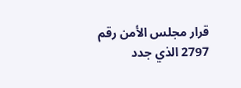قرار مجلس الأمن رقم 2797 الذي جدد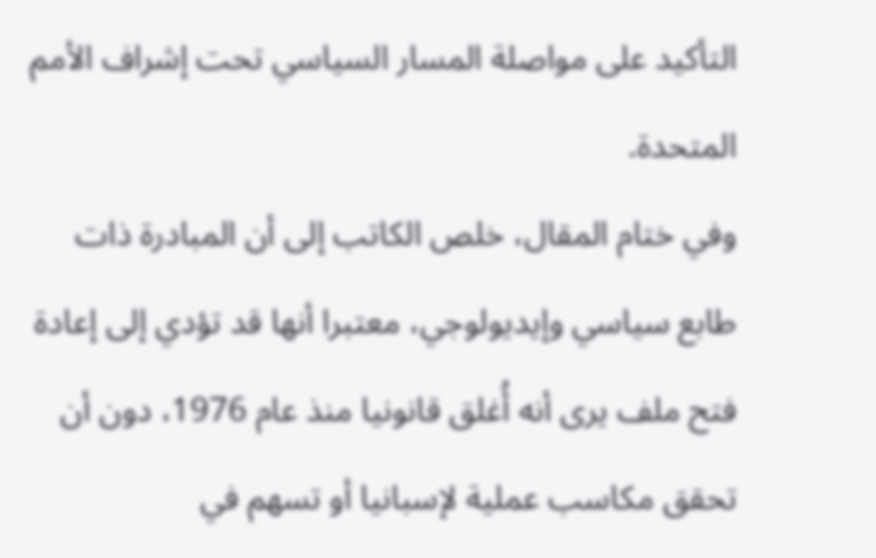التأكيد على مواصلة المسار السياسي تحت إشراف الأمم المتحدة.
وفي ختام المقال، خلص الكاتب إلى أن المبادرة ذات طابع سياسي وإيديولوجي، معتبرا أنها قد تؤدي إلى إعادة فتح ملف يرى أنه أُغلق قانونيا منذ عام 1976، دون أن تحقق مكاسب عملية لإسبانيا أو تسهم في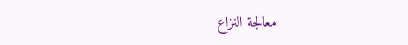معالجة النزاع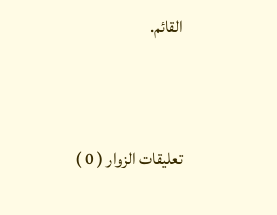القائم.




تعليقات الزوار ( 0 )